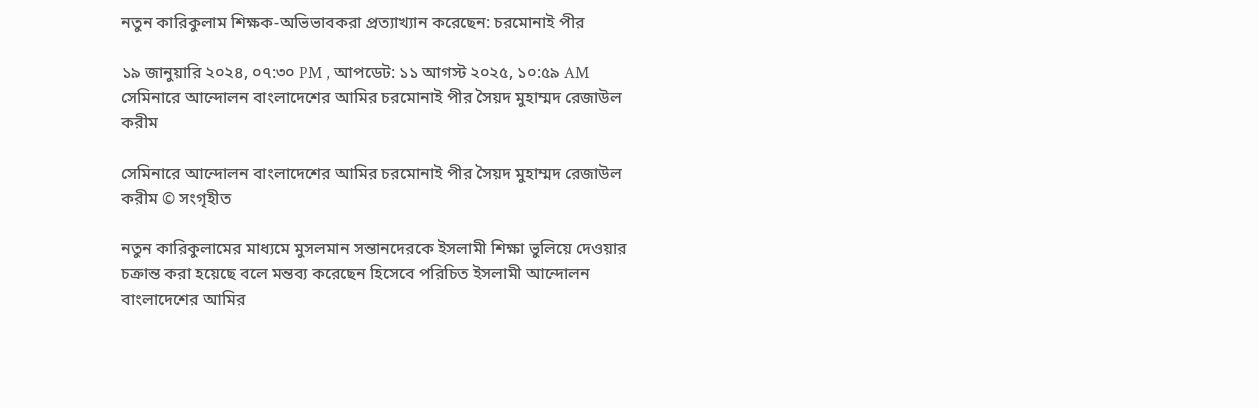নতুন কারিকুলাম শিক্ষক-অভিভাবকরা প্রত্যাখ্যান করেছেন: চরমোনাই পীর

১৯ জানুয়ারি ২০২৪, ০৭:৩০ PM , আপডেট: ১১ আগস্ট ২০২৫, ১০:৫৯ AM
সেমিনারে আন্দোলন বাংলাদেশের আমির চরমোনাই পীর সৈয়দ মুহাম্মদ রেজাউল করীম

সেমিনারে আন্দোলন বাংলাদেশের আমির চরমোনাই পীর সৈয়দ মুহাম্মদ রেজাউল করীম © সংগৃহীত

নতুন কারিকুলামের মাধ্যমে মুসলমান সন্তানদেরকে ইসলামী শিক্ষা ভুলিয়ে দেওয়ার চক্রান্ত করা হয়েছে বলে মন্তব্য করেছেন হিসেবে পরিচিত ইসলামী আন্দোলন বাংলাদেশের আমির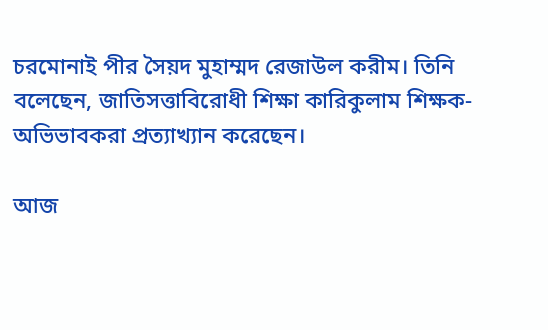চরমোনাই পীর সৈয়দ মুহাম্মদ রেজাউল করীম। তিনি বলেছেন, জাতিসত্তাবিরোধী শিক্ষা কারিকুলাম শিক্ষক-অভিভাবকরা প্রত্যাখ্যান করেছেন।

আজ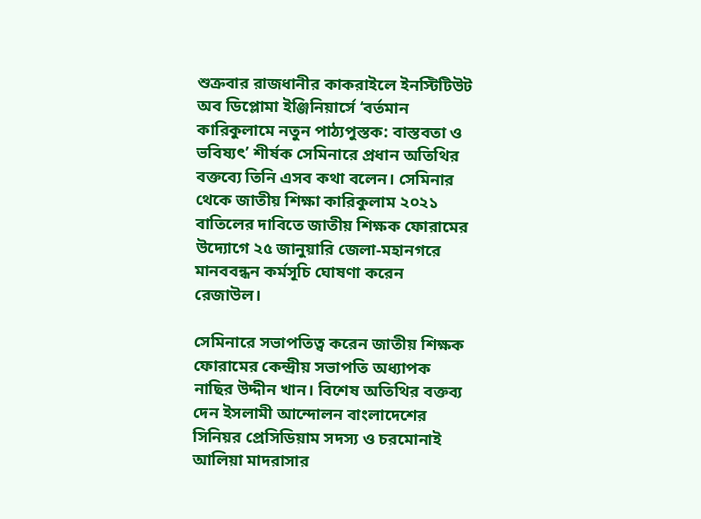শুক্রবার রাজধানীর কাকরাইলে ইনস্টিটিউট অব ডিপ্লোমা ইঞ্জিনিয়ার্সে ‘বর্তমান কারিকুলামে নতুন পাঠ্যপুস্তক: বাস্তবতা ও ভবিষ্যৎ’ শীর্ষক সেমিনারে প্রধান অতিথির বক্তব্যে তিনি এসব কথা বলেন। সেমিনার থেকে জাতীয় শিক্ষা কারিকুলাম ২০২১ বাতিলের দাবিতে জাতীয় শিক্ষক ফোরামের উদ্যোগে ২৫ জানুয়ারি জেলা-মহানগরে মানববন্ধন কর্মসূচি ঘোষণা করেন রেজাউল।

সেমিনারে সভাপতিত্ব করেন জাতীয় শিক্ষক ফোরামের কেন্দ্রীয় সভাপতি অধ্যাপক নাছির উদ্দীন খান। বিশেষ অতিথির বক্তব্য দেন ইসলামী আন্দোলন বাংলাদেশের সিনিয়র প্রেসিডিয়াম সদস্য ও চরমোনাই আলিয়া মাদরাসার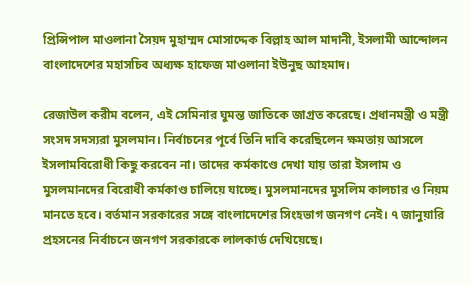প্রিন্সিপাল মাওলানা সৈয়দ মুহাম্মদ মোসাদ্দেক বিল্লাহ আল মাদানী, ইসলামী আন্দোলন বাংলাদেশের মহাসচিব অধ্যক্ষ হাফেজ মাওলানা ইউনুছ আহমাদ।

রেজাউল করীম বলেন, এই সেমিনার ঘুমন্ত জাতিকে জাগ্রত করেছে। প্রধানমন্ত্রী ও মন্ত্রী সংসদ সদস্যরা মুসলমান। নির্বাচনের পূর্বে তিনি দাবি করেছিলেন ক্ষমতায় আসলে ইসলামবিরোধী কিছু করবেন না। তাদের কর্মকাণ্ডে দেখা যায় তারা ইসলাম ও মুসলমানদের বিরোধী কর্মকাণ্ড চালিয়ে যাচ্ছে। মুসলমানদের মুসলিম কালচার ও নিয়ম মানতে হবে। বর্তমান সরকারের সঙ্গে বাংলাদেশের সিংহভাগ জনগণ নেই। ৭ জানুয়ারি প্রহসনের নির্বাচনে জনগণ সরকারকে লালকার্ড দেখিয়েছে।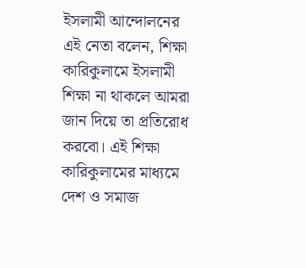ইসলামী আন্দোলনের এই নেতা বলেন, শিক্ষা কারিকুলামে ইসলামী শিক্ষা না থাকলে আমরা জান দিয়ে তা প্রতিরোধ করবো। এই শিক্ষা কারিকুলামের মাধ্যমে দেশ ও সমাজ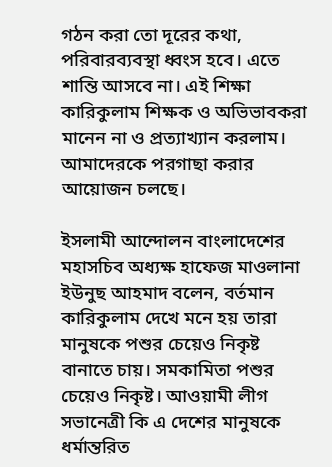গঠন করা তো দূরের কথা, পরিবারব্যবস্থা ধ্বংস হবে। এতে শান্তি আসবে না। এই শিক্ষা কারিকুলাম শিক্ষক ও অভিভাবকরা মানেন না ও প্রত্যাখ্যান করলাম। আমাদেরকে পরগাছা করার আয়োজন চলছে।

ইসলামী আন্দোলন বাংলাদেশের মহাসচিব অধ্যক্ষ হাফেজ মাওলানা ইউনুছ আহমাদ বলেন, বর্তমান কারিকুলাম দেখে মনে হয় তারা মানুষকে পশুর চেয়েও নিকৃষ্ট বানাতে চায়। সমকামিতা পশুর চেয়েও নিকৃষ্ট। আওয়ামী লীগ সভানেত্রী কি এ দেশের মানুষকে ধর্মান্তরিত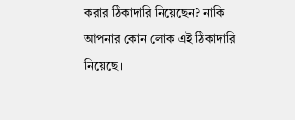করার ঠিকাদারি নিয়েছেন? নাকি আপনার কোন লোক এই ঠিকাদারি নিয়েছে।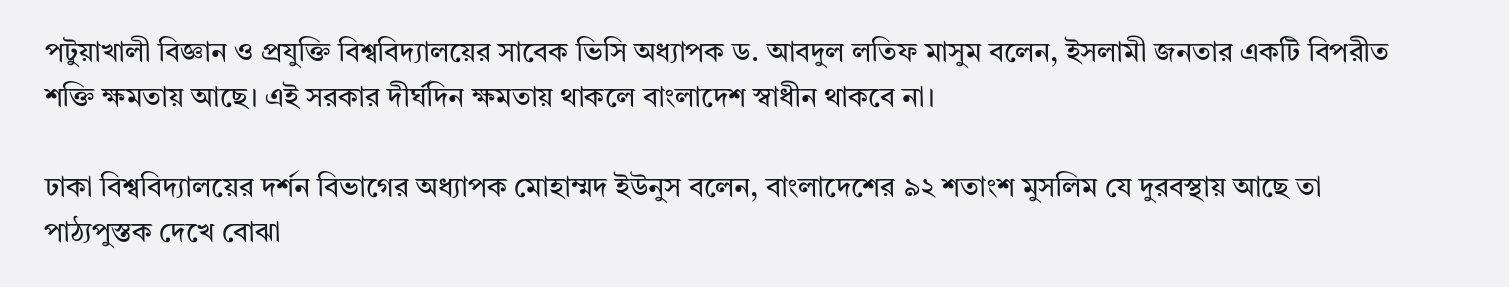পটুয়াখালী বিজ্ঞান ও প্রযুক্তি বিশ্ববিদ্যালয়ের সাবেক ভিসি অধ্যাপক ড. আবদুল লতিফ মাসুম বলেন, ইসলামী জনতার একটি বিপরীত শক্তি ক্ষমতায় আছে। এই সরকার দীর্ঘদিন ক্ষমতায় থাকলে বাংলাদেশ স্বাধীন থাকবে না।

ঢাকা বিশ্ববিদ্যালয়ের দর্শন বিভাগের অধ্যাপক মোহাম্মদ ইউনুস বলেন, বাংলাদেশের ৯২ শতাংশ মুসলিম যে দুরবস্থায় আছে তা পাঠ্যপুস্তক দেখে বোঝা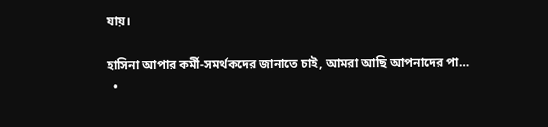যায়।

হাসিনা আপার কর্মী-সমর্থকদের জানাতে চাই, আমরা আছি আপনাদের পা…
  •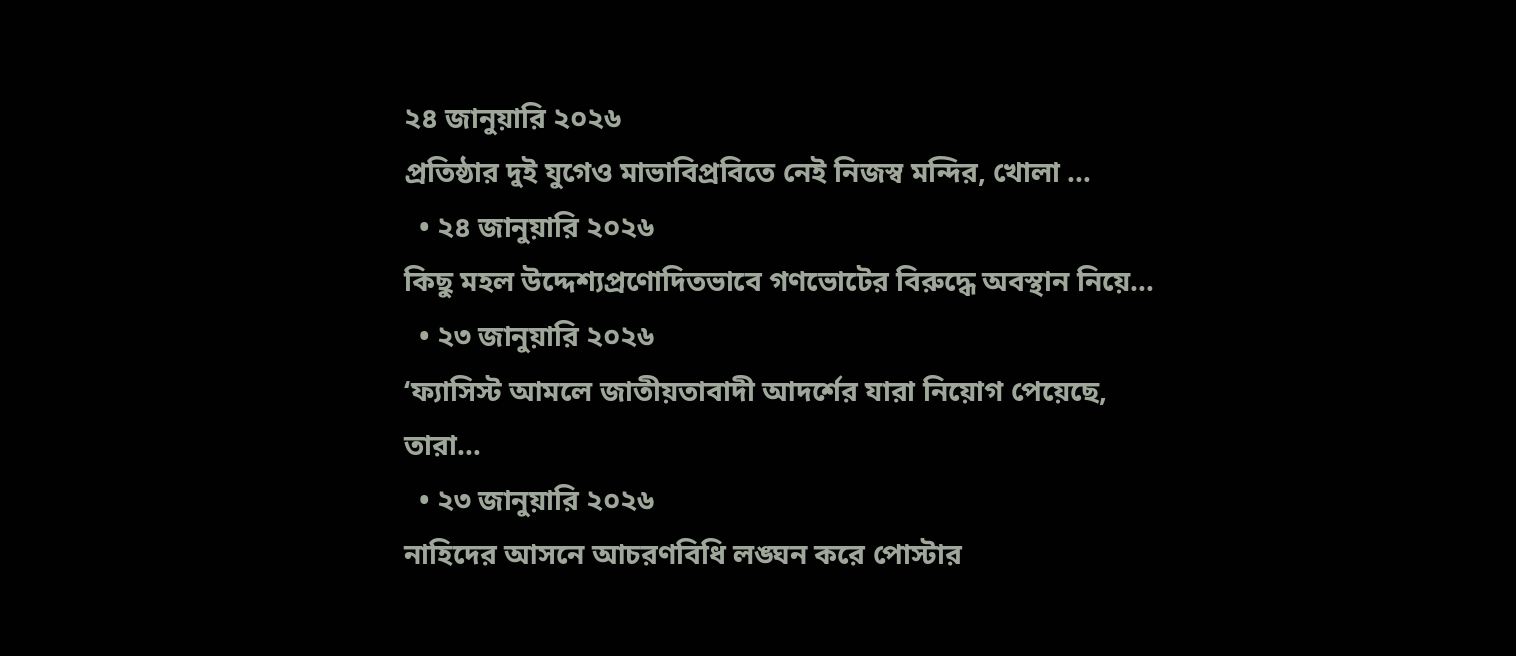২৪ জানুয়ারি ২০২৬
প্রতিষ্ঠার দুই যুগেও মাভাবিপ্রবিতে নেই নিজস্ব মন্দির, খোলা …
  • ২৪ জানুয়ারি ২০২৬
কিছু মহল উদ্দেশ্যপ্রণোদিতভাবে গণভোটের বিরুদ্ধে অবস্থান নিয়ে…
  • ২৩ জানুয়ারি ২০২৬
‘ফ্যাসিস্ট আমলে জাতীয়তাবাদী আদর্শের যারা নিয়োগ পেয়েছে, তারা…
  • ২৩ জানুয়ারি ২০২৬
নাহিদের আসনে আচরণবিধি লঙ্ঘন করে পোস্টার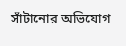সাঁটানোর অভিযোগ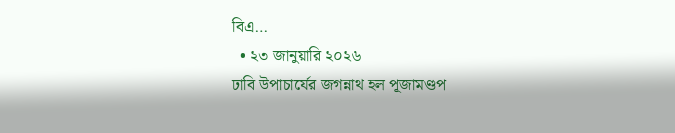বিএ…
  • ২৩ জানুয়ারি ২০২৬
ঢাবি উপাচার্যের জগন্নাথ হল পূজামণ্ডপ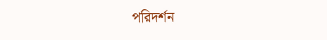পরিদর্শন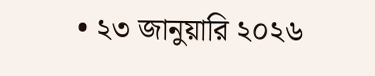• ২৩ জানুয়ারি ২০২৬